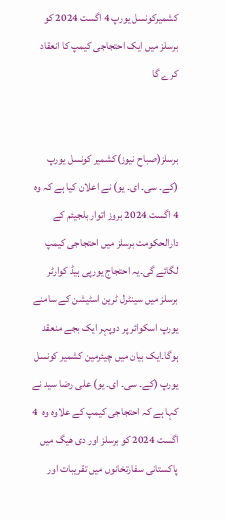کشمیرکونسل یورپ 4 اگست 2024 کو برسلز میں ایک احتجاجی کیمپ کا انعقاد کرے گا


برسلز(صباح نیوز)کشمیر کونسل یورپ (کے۔ سی۔ ای۔ یو) نے اعلان کیا ہے کہ وہ 4 اگست 2024 بروز اتوار بلجیئم کے دارالحکومت برسلز میں احتجاجی کیمپ لگائے گی۔یہ احتجاج یورپی ہیڈ کوارٹر برسلز میں سینٹرل ٹرین اسٹیشن کے سامنے یورپ اسکوائر پر دوپہر ایک بجے منعقد ہوگا۔ایک بیان میں چیئرمین کشمیر کونسل یورپ (کے۔ سی۔ ای۔ یو) علی رضا سید نے کہا ہے کہ احتجاجی کیمپ کے علاوہ وہ  4 اگست 2024 کو برسلز اور دی ھیگ میں پاکستانی سفارتخانوں میں تقریبات اور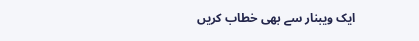ایک ویبنار سے بھی خطاب کریں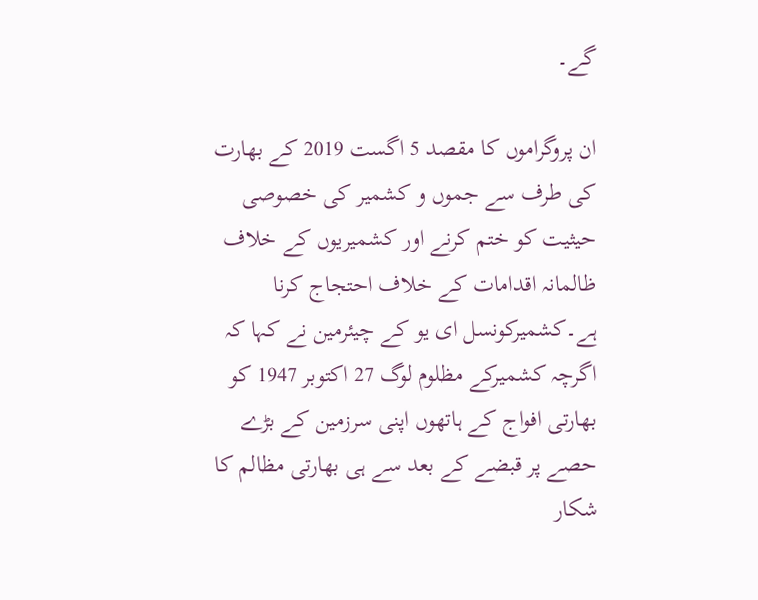گے۔

ان پروگراموں کا مقصد 5 اگست 2019 کے بھارت کی طرف سے جموں و کشمیر کی خصوصی حیثیت کو ختم کرنے اور کشمیریوں کے خلاف ظالمانہ اقدامات کے خلاف احتجاج کرنا ہے۔کشمیرکونسل ای یو کے چیئرمین نے کہا کہ اگرچہ کشمیرکے مظلوم لوگ 27 اکتوبر 1947 کو بھارتی افواج کے ہاتھوں اپنی سرزمین کے بڑے حصے پر قبضے کے بعد سے ہی بھارتی مظالم کا شکار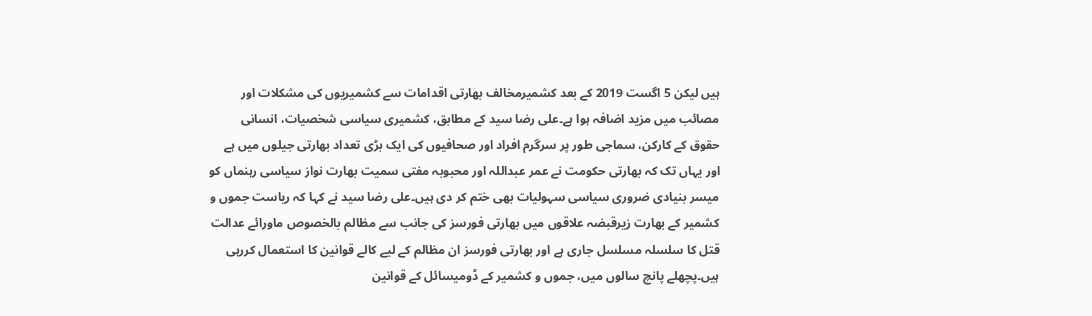ہیں لیکن 5 اگست 2019 کے بعد کشمیرمخالف بھارتی اقدامات سے کشمیریوں کی مشکلات اور مصائب میں مزید اضافہ ہوا ہے۔علی رضا سید کے مطابق، کشمیری سیاسی شخصیات، انسانی حقوق کے کارکن، سماجی طور پر سرگرم افراد اور صحافیوں کی ایک بڑی تعداد بھارتی جیلوں میں ہے اور یہاں تک کہ بھارتی حکومت نے عمر عبداللہ اور محبوبہ مفتی سمیت بھارت نواز سیاسی رہنماں کو میسر بنیادی ضروری سیاسی سہولیات بھی ختم کر دی ہیں۔علی رضا سید نے کہا کہ ریاست جموں و کشمیر کے بھارت زیرقبضہ علاقوں میں بھارتی فورسز کی جانب سے مظالم بالخصوص ماورائے عدالت قتل کا سلسلہ مسلسل جاری ہے اور بھارتی فورسز ان مظالم کے لیے کالے قوانین کا استعمال کررہی ہیں۔پچھلے پانچ سالوں میں، جموں و کشمیر کے ڈومیسائل کے قوانین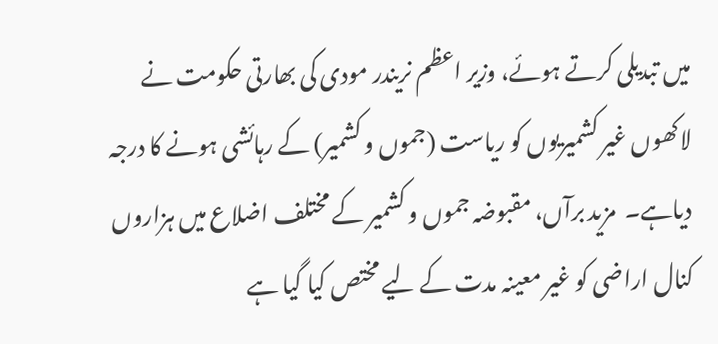میں تبدیلی کرتے ہوئے، وزیر اعظم نریندر مودی کی بھارتی حکومت نے لاکھوں غیر کشمیریوں کو ریاست (جموں و کشمیر) کے رہائشی ہونے کا درجہ دیاہے۔  مزید برآں، مقبوضہ جموں و کشمیر کے مختلف اضلاع میں ہزاروں کنال اراضی کو غیر معینہ مدت کے لیے مختص کیا گیا ہے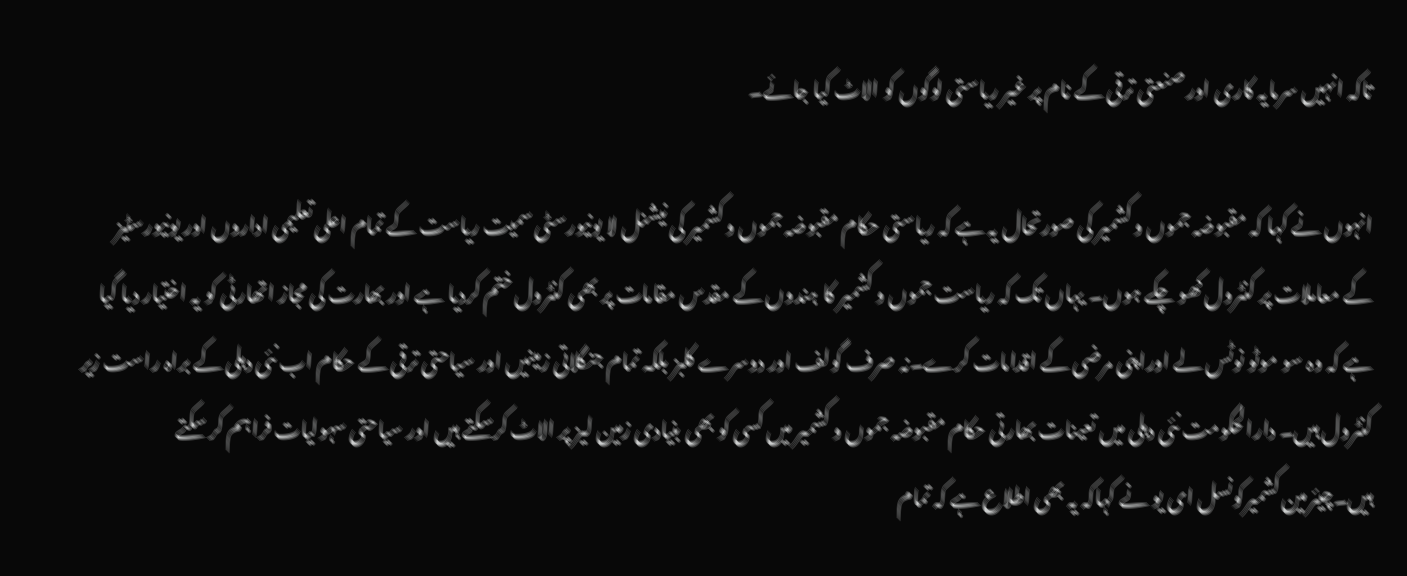تاکہ انہیں سرمایہ کاری اور صنعتی ترقی کے نام پر غیر ریاستی لوگوں کو الاٹ کیا جائے۔

انہوں نے کہا کہ مقبوضہ جموں و کشمیر کی صورتحال یہ ہے کہ ریاستی حکام مقبوضہ جموں و کشمیر کی نیشنل لا یونیورسٹی سمیت ریاست کے تمام اعلی تعلیمی اداروں اور یونیورسٹیز کے معاملات پر کنٹرول کھو چکے ہوں۔ یہاں تک کہ ریاست جموں و کشمیر کا ہندوں کے مقدس مقامات پر بھی کنٹرول ختم کردیا ہے اور بھارت کی مجاز اتھارٹی کو یہ اختیار دیا گیا ہے کہ وہ سو موٹو نوٹس لے اوراپنی مرضی کے اقدامات کرے۔نہ صرف گولف اور دوسرے کلبز بلکہ تمام جنگلاتی زمینیں اور سیاحتی ترقی کے حکام اب نئی دہلی کے براہ راست زیر کنٹرول ہیں۔ دارالحکومت نئی دہلی میں تعینات بھارتی حکام مقبوضہ جموں و کشمیر میں کسی کو بھی بنیادی زمین لیز پر الاٹ کرسکتے ہیں اور سیاحتی سہولیات فراہم کر سکتے ہیں۔چیئرمین کشمیرکونسل ای یو نے کہاکہ یہ بھی اطلاع ہے کہ تمام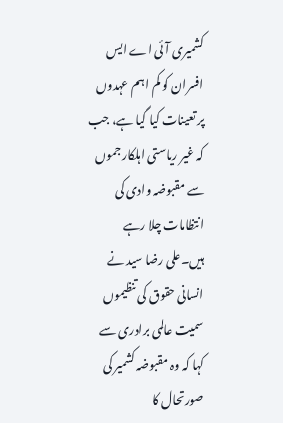کشمیری آئی اے ایس افسران کو کم اہم عہدوں پر تعینات کیا گیا ہے، جب کہ غیر ریاستی اہلکار جموں سے مقبوضہ وادی کی انتظامات چلا رہے ہیں۔علی رضا سید نے انسانی حقوق کی تنظیموں سمیت عالمی برادری سے کہا کہ وہ مقبوضہ کشمیر کی صورتحال کا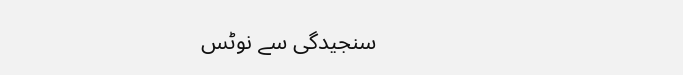سنجیدگی سے نوٹس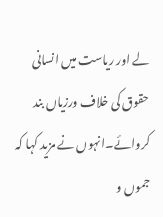لے اور ریاست میں انسانی حقوق کی خلاف ورزیاں بند کروائے۔انہوں نے مزید کہا کہ جموں و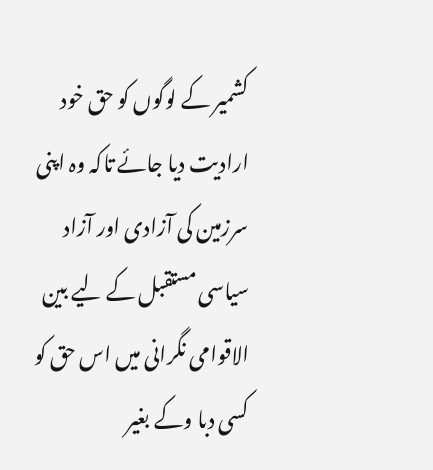کشمیر کے لوگوں کو حق خود ارادیت دیا جائے تاکہ وہ اپنی سرزمین کی آزادی اور آزاد سیاسی مستقبل کے لیے بین الاقوامی نگرانی میں اس حق کو کسی دبا وکے بغیر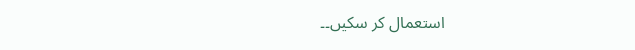استعمال کر سکیں۔۔